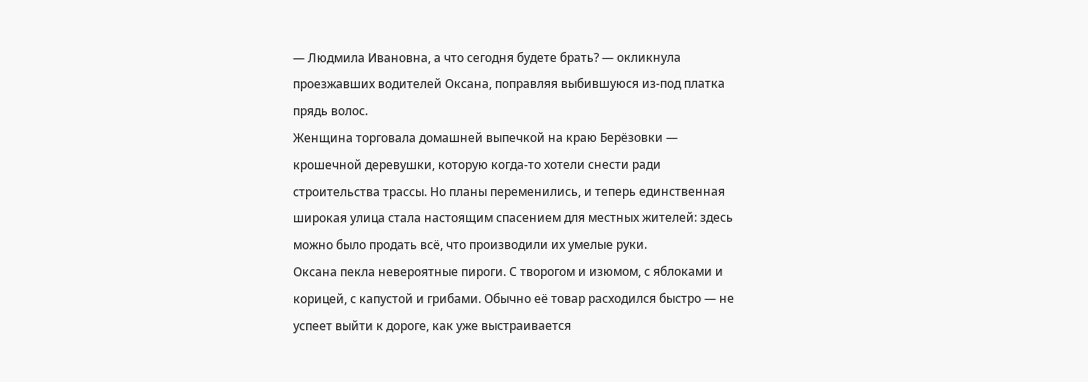— Людмила Ивановна, а что сегодня будете брать? — окликнула проезжавших водителей Оксана, поправляя выбившуюся из-под платка прядь волос.
Женщина торговала домашней выпечкой на краю Берёзовки — крошечной деревушки, которую когда-то хотели снести ради строительства трассы. Но планы переменились, и теперь единственная широкая улица стала настоящим спасением для местных жителей: здесь можно было продать всё, что производили их умелые руки.
Оксана пекла невероятные пироги. С творогом и изюмом, с яблоками и корицей, с капустой и грибами. Обычно её товар расходился быстро — не успеет выйти к дороге, как уже выстраивается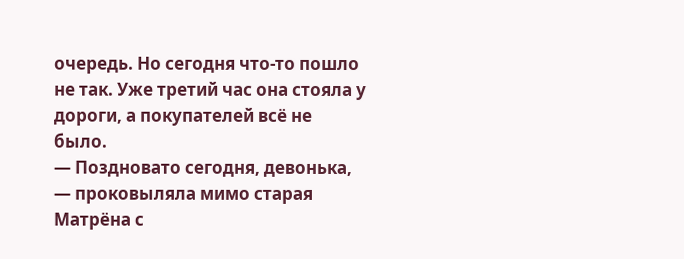очередь. Но сегодня что-то пошло не так. Уже третий час она стояла у дороги, а покупателей всё не было.
— Поздновато сегодня, девонька, — проковыляла мимо старая Матрёна с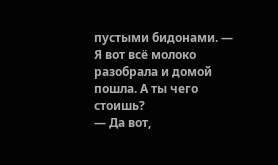пустыми бидонами. — Я вот всё молоко разобрала и домой пошла. А ты чего стоишь?
— Да вот,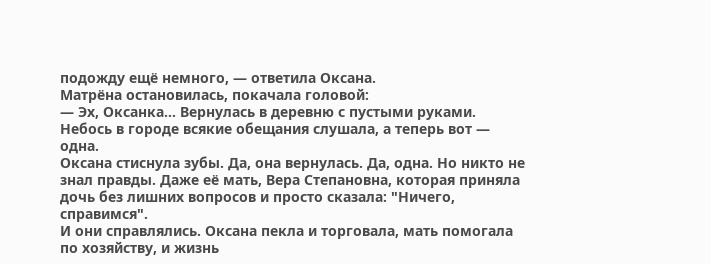подожду ещё немного, — ответила Оксана.
Матрёна остановилась, покачала головой:
— Эх, Оксанка... Вернулась в деревню с пустыми руками. Небось в городе всякие обещания слушала, а теперь вот — одна.
Оксана стиснула зубы. Да, она вернулась. Да, одна. Но никто не знал правды. Даже её мать, Вера Степановна, которая приняла дочь без лишних вопросов и просто сказала: "Ничего, справимся".
И они справлялись. Оксана пекла и торговала, мать помогала по хозяйству, и жизнь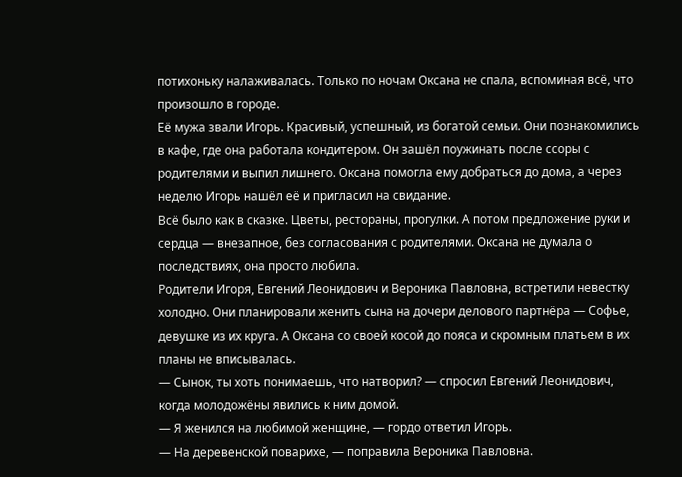потихоньку налаживалась. Только по ночам Оксана не спала, вспоминая всё, что произошло в городе.
Её мужа звали Игорь. Красивый, успешный, из богатой семьи. Они познакомились в кафе, где она работала кондитером. Он зашёл поужинать после ссоры с родителями и выпил лишнего. Оксана помогла ему добраться до дома, а через неделю Игорь нашёл её и пригласил на свидание.
Всё было как в сказке. Цветы, рестораны, прогулки. А потом предложение руки и сердца — внезапное, без согласования с родителями. Оксана не думала о последствиях, она просто любила.
Родители Игоря, Евгений Леонидович и Вероника Павловна, встретили невестку холодно. Они планировали женить сына на дочери делового партнёра — Софье, девушке из их круга. А Оксана со своей косой до пояса и скромным платьем в их планы не вписывалась.
— Сынок, ты хоть понимаешь, что натворил? — спросил Евгений Леонидович, когда молодожёны явились к ним домой.
— Я женился на любимой женщине, — гордо ответил Игорь.
— На деревенской поварихе, — поправила Вероника Павловна.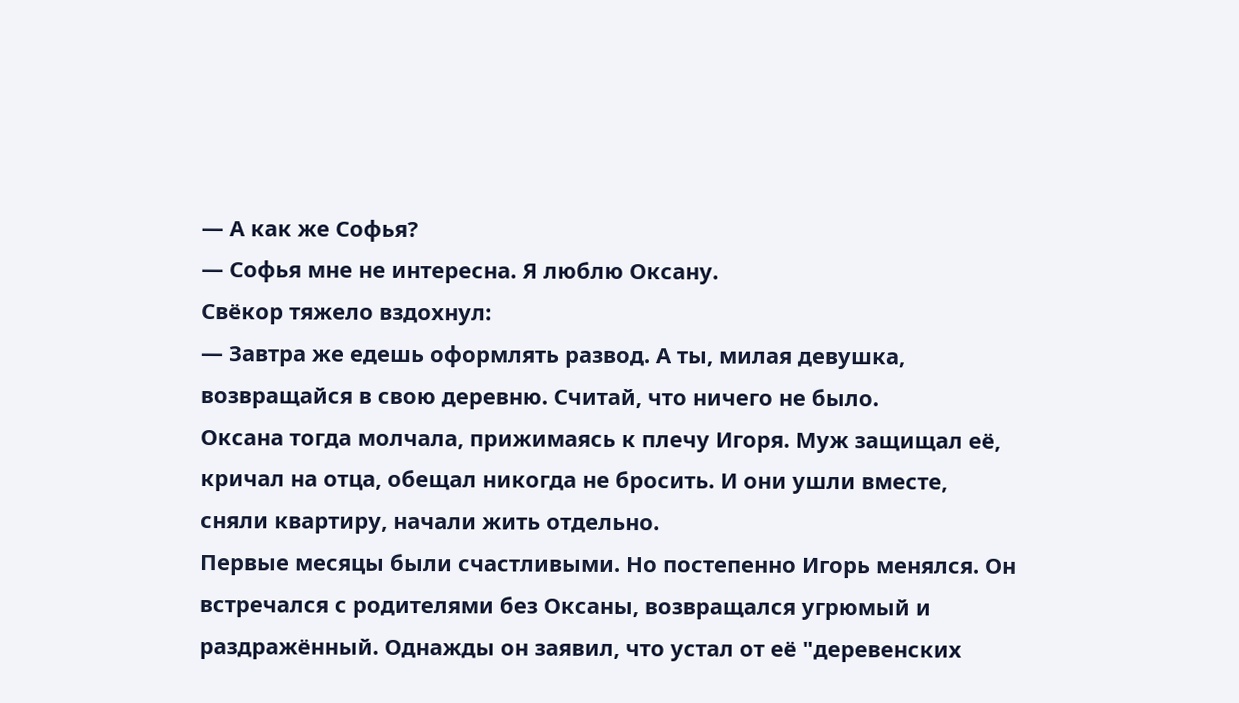— А как же Софья?
— Софья мне не интересна. Я люблю Оксану.
Свёкор тяжело вздохнул:
— Завтра же едешь оформлять развод. А ты, милая девушка, возвращайся в свою деревню. Считай, что ничего не было.
Оксана тогда молчала, прижимаясь к плечу Игоря. Муж защищал её, кричал на отца, обещал никогда не бросить. И они ушли вместе, сняли квартиру, начали жить отдельно.
Первые месяцы были счастливыми. Но постепенно Игорь менялся. Он встречался с родителями без Оксаны, возвращался угрюмый и раздражённый. Однажды он заявил, что устал от её "деревенских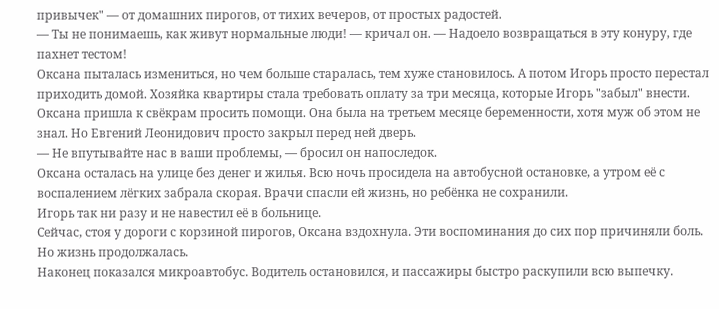привычек" — от домашних пирогов, от тихих вечеров, от простых радостей.
— Ты не понимаешь, как живут нормальные люди! — кричал он. — Надоело возвращаться в эту конуру, где пахнет тестом!
Оксана пыталась измениться, но чем больше старалась, тем хуже становилось. А потом Игорь просто перестал приходить домой. Хозяйка квартиры стала требовать оплату за три месяца, которые Игорь "забыл" внести.
Оксана пришла к свёкрам просить помощи. Она была на третьем месяце беременности, хотя муж об этом не знал. Но Евгений Леонидович просто закрыл перед ней дверь.
— Не впутывайте нас в ваши проблемы, — бросил он напоследок.
Оксана осталась на улице без денег и жилья. Всю ночь просидела на автобусной остановке, а утром её с воспалением лёгких забрала скорая. Врачи спасли ей жизнь, но ребёнка не сохранили.
Игорь так ни разу и не навестил её в больнице.
Сейчас, стоя у дороги с корзиной пирогов, Оксана вздохнула. Эти воспоминания до сих пор причиняли боль. Но жизнь продолжалась.
Наконец показался микроавтобус. Водитель остановился, и пассажиры быстро раскупили всю выпечку.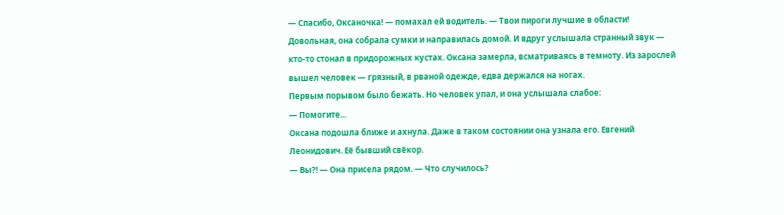— Спасибо, Оксаночка! — помахал ей водитель. — Твои пироги лучшие в области!
Довольная, она собрала сумки и направилась домой. И вдруг услышала странный звук — кто-то стонал в придорожных кустах. Оксана замерла, всматриваясь в темноту. Из зарослей вышел человек — грязный, в рваной одежде, едва держался на ногах.
Первым порывом было бежать. Но человек упал, и она услышала слабое:
— Помогите...
Оксана подошла ближе и ахнула. Даже в таком состоянии она узнала его. Евгений Леонидович. Её бывший свёкор.
— Вы?! — Она присела рядом. — Что случилось?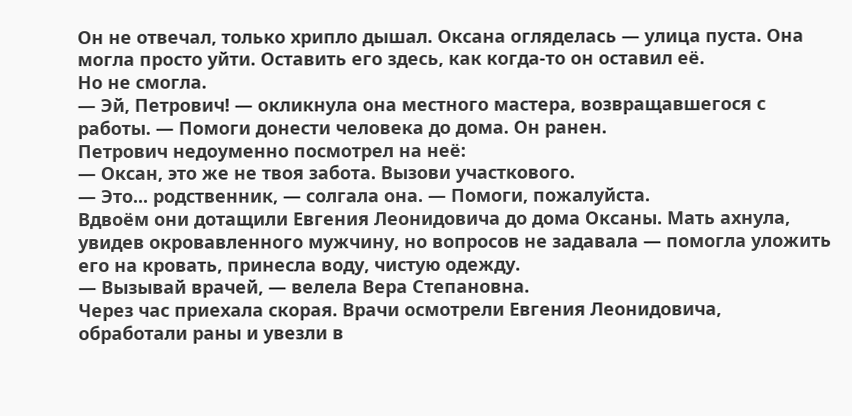Он не отвечал, только хрипло дышал. Оксана огляделась — улица пуста. Она могла просто уйти. Оставить его здесь, как когда-то он оставил её.
Но не смогла.
— Эй, Петрович! — окликнула она местного мастера, возвращавшегося с работы. — Помоги донести человека до дома. Он ранен.
Петрович недоуменно посмотрел на неё:
— Оксан, это же не твоя забота. Вызови участкового.
— Это... родственник, — солгала она. — Помоги, пожалуйста.
Вдвоём они дотащили Евгения Леонидовича до дома Оксаны. Мать ахнула, увидев окровавленного мужчину, но вопросов не задавала — помогла уложить его на кровать, принесла воду, чистую одежду.
— Вызывай врачей, — велела Вера Степановна.
Через час приехала скорая. Врачи осмотрели Евгения Леонидовича, обработали раны и увезли в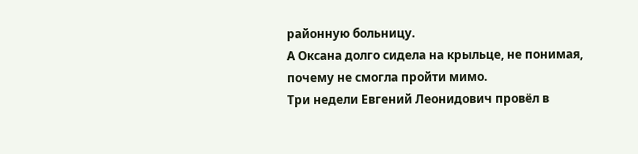районную больницу.
А Оксана долго сидела на крыльце, не понимая, почему не смогла пройти мимо.
Три недели Евгений Леонидович провёл в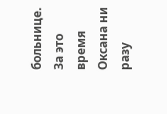больнице. За это время Оксана ни разу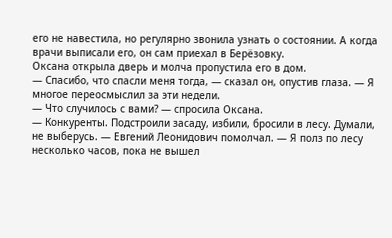его не навестила, но регулярно звонила узнать о состоянии. А когда врачи выписали его, он сам приехал в Берёзовку.
Оксана открыла дверь и молча пропустила его в дом.
— Спасибо, что спасли меня тогда, — сказал он, опустив глаза. — Я многое переосмыслил за эти недели.
— Что случилось с вами? — спросила Оксана.
— Конкуренты. Подстроили засаду, избили, бросили в лесу. Думали, не выберусь. — Евгений Леонидович помолчал. — Я полз по лесу несколько часов, пока не вышел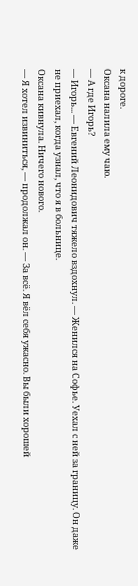к дороге.
Оксана налила ему чаю.
— А где Игорь?
— Игорь... — Евгений Леонидович тяжело вздохнул. — Женился на Софье. Уехал с ней за границу. Он даже не приехал, когда узнал, что я в больнице.
Оксана кивнула. Ничего нового.
— Я хотел извиниться, — продолжал он. — За всё. Я вёл себя ужасно. Вы были хорошей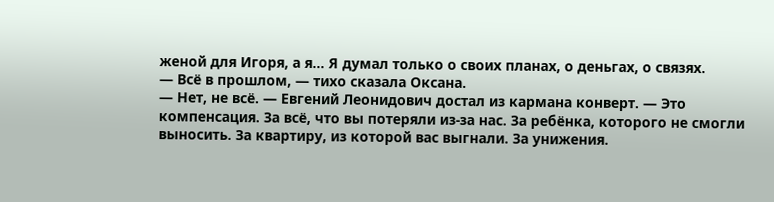женой для Игоря, а я... Я думал только о своих планах, о деньгах, о связях.
— Всё в прошлом, — тихо сказала Оксана.
— Нет, не всё. — Евгений Леонидович достал из кармана конверт. — Это компенсация. За всё, что вы потеряли из-за нас. За ребёнка, которого не смогли выносить. За квартиру, из которой вас выгнали. За унижения.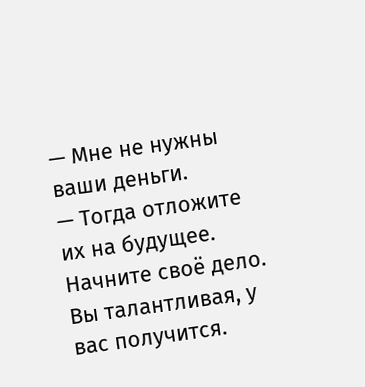— Мне не нужны ваши деньги.
— Тогда отложите их на будущее. Начните своё дело. Вы талантливая, у вас получится.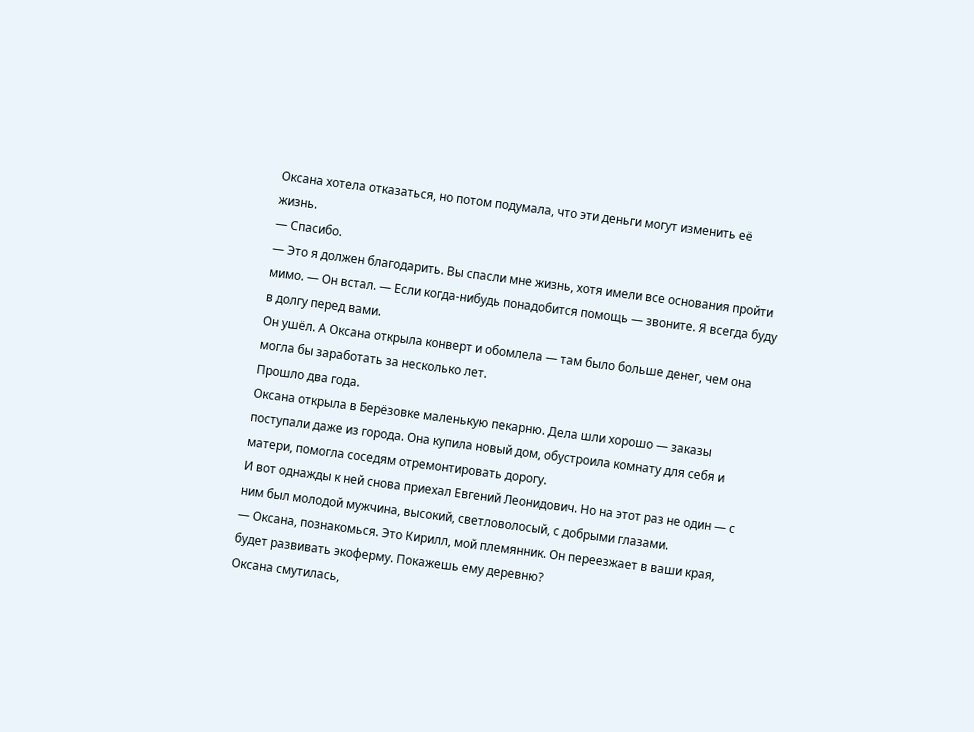Оксана хотела отказаться, но потом подумала, что эти деньги могут изменить её жизнь.
— Спасибо.
— Это я должен благодарить. Вы спасли мне жизнь, хотя имели все основания пройти мимо. — Он встал. — Если когда-нибудь понадобится помощь — звоните. Я всегда буду в долгу перед вами.
Он ушёл. А Оксана открыла конверт и обомлела — там было больше денег, чем она могла бы заработать за несколько лет.
Прошло два года.
Оксана открыла в Берёзовке маленькую пекарню. Дела шли хорошо — заказы поступали даже из города. Она купила новый дом, обустроила комнату для себя и матери, помогла соседям отремонтировать дорогу.
И вот однажды к ней снова приехал Евгений Леонидович. Но на этот раз не один — с ним был молодой мужчина, высокий, светловолосый, с добрыми глазами.
— Оксана, познакомься. Это Кирилл, мой племянник. Он переезжает в ваши края, будет развивать экоферму. Покажешь ему деревню?
Оксана смутилась,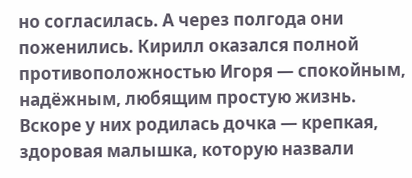но согласилась. А через полгода они поженились. Кирилл оказался полной противоположностью Игоря — спокойным, надёжным, любящим простую жизнь.
Вскоре у них родилась дочка — крепкая, здоровая малышка, которую назвали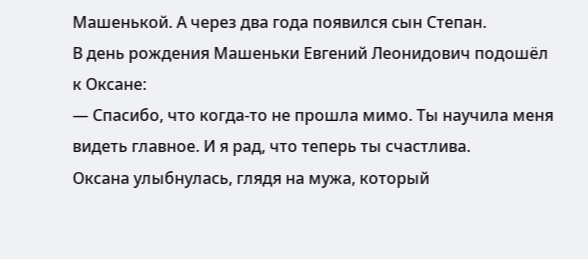Машенькой. А через два года появился сын Степан.
В день рождения Машеньки Евгений Леонидович подошёл к Оксане:
— Спасибо, что когда-то не прошла мимо. Ты научила меня видеть главное. И я рад, что теперь ты счастлива.
Оксана улыбнулась, глядя на мужа, который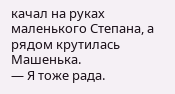качал на руках маленького Степана, а рядом крутилась Машенька.
— Я тоже рада.